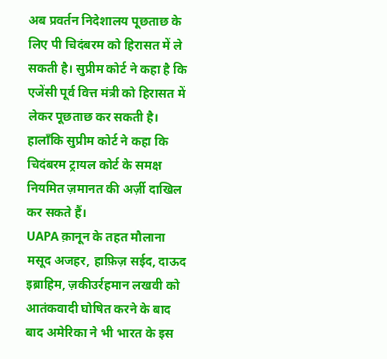अब प्रवर्तन निदेशालय पूछताछ के लिए पी चिदंबरम को हिरासत में ले सकती है। सुप्रीम कोर्ट ने कहा है कि एजेंसी पूर्व वित्त मंत्री को हिरासत में लेकर पूछताछ कर सकती है। हालाँकि सुप्रीम कोर्ट ने कहा कि चिदंबरम ट्रायल कोर्ट के समक्ष नियमित ज़मानत की अर्ज़ी दाखिल कर सकते हैं।
UAPA क़ानून के तहत मौलाना मसूद अजहर, हाफ़िज़ सईद, दाऊद इब्राहिम, ज़कीउर्रहमान लखवी को आतंकवादी घोषित करने के बाद बाद अमेरिका ने भी भारत के इस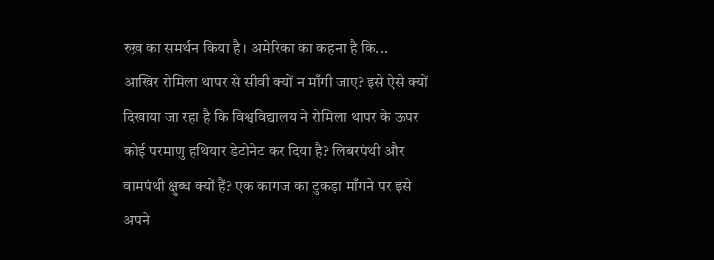रुख़ का समर्थन किया है। अमेरिका का कहना है कि...
आखिर रोमिला थापर से सीवी क्यों न माँगी जाए? इसे ऐसे क्यों दिखाया जा रहा है कि विश्वविद्यालय ने रोमिला थापर के ऊपर कोई परमाणु हथियार डेटोनेट कर दिया है? लिबरपंथी और वामपंथी क्षुब्ध क्यों हैं? एक कागज का टुकड़ा माँगने पर इसे अपने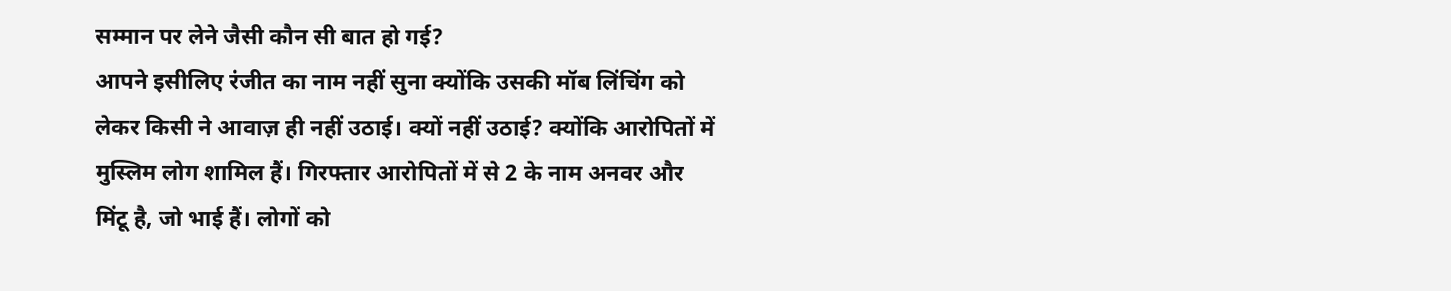सम्मान पर लेने जैसी कौन सी बात हो गई?
आपने इसीलिए रंजीत का नाम नहीं सुना क्योंकि उसकी मॉब लिंचिंग को लेकर किसी ने आवाज़ ही नहीं उठाई। क्यों नहीं उठाई? क्योंकि आरोपितों में मुस्लिम लोग शामिल हैं। गिरफ्तार आरोपितों में से 2 के नाम अनवर और मिंटू है, जो भाई हैं। लोगों को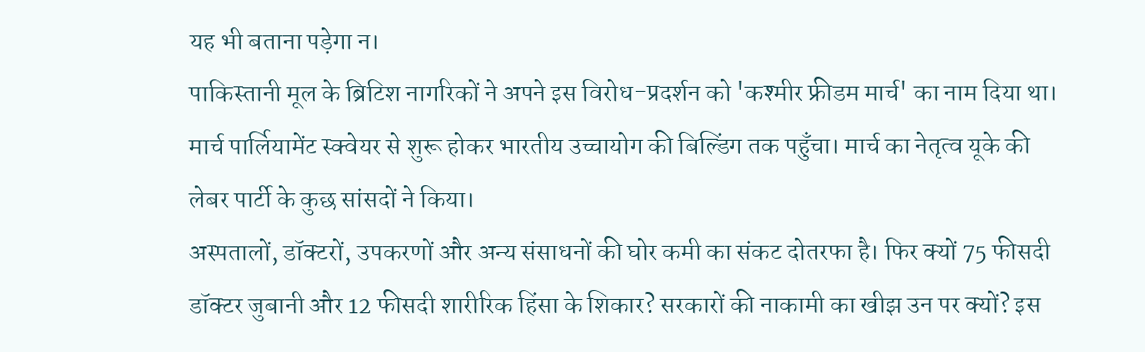यह भी बताना पड़ेगा न।
पाकिस्तानी मूल के ब्रिटिश नागरिकों ने अपने इस विरोध-प्रदर्शन को 'कश्मीर फ्रीडम मार्च' का नाम दिया था। मार्च पार्लियामेंट स्क्वेयर से शुरू होकर भारतीय उच्चायोग की बिल्डिंग तक पहुँचा। मार्च का नेतृत्व यूके की लेबर पार्टी के कुछ सांसदों ने किया।
अस्पतालों, डॉक्टरों, उपकरणों और अन्य संसाधनों की घोर कमी का संकट दोतरफा है। फिर क्यों 75 फीसदी डॉक्टर जुबानी और 12 फीसदी शारीरिक हिंसा के शिकार? सरकारों की नाकामी का खीझ उन पर क्यों? इस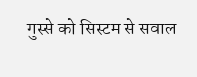गुस्से को सिस्टम से सवाल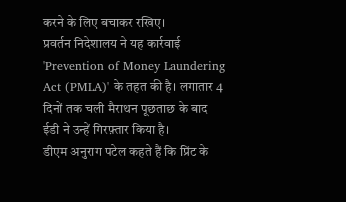करने के लिए बचाकर रखिए।
प्रवर्तन निदेशालय ने यह कार्रवाई 'Prevention of Money Laundering Act (PMLA)' के तहत की है। लगातार 4 दिनों तक चली मैराथन पूछताछ के बाद ईडी ने उन्हें गिरफ़्तार किया है।
डीएम अनुराग पटेल कहते हैं कि प्रिंट के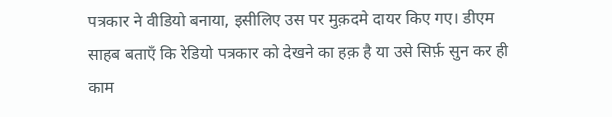पत्रकार ने वीडियो बनाया, इसीलिए उस पर मुक़दमे दायर किए गए। डीएम साहब बताएँ कि रेडियो पत्रकार को देखने का हक़ है या उसे सिर्फ़ सुन कर ही काम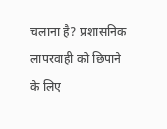चलाना है? प्रशासनिक लापरवाही को छिपाने के लिए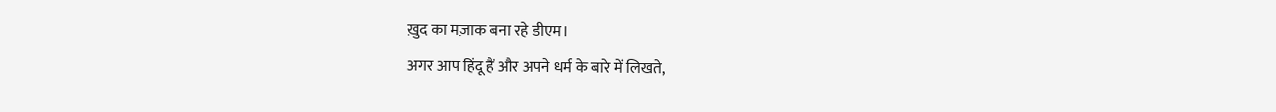ख़ुद का मज़ाक बना रहे डीएम।
अगर आप हिंदू हैं और अपने धर्म के बारे में लिखते,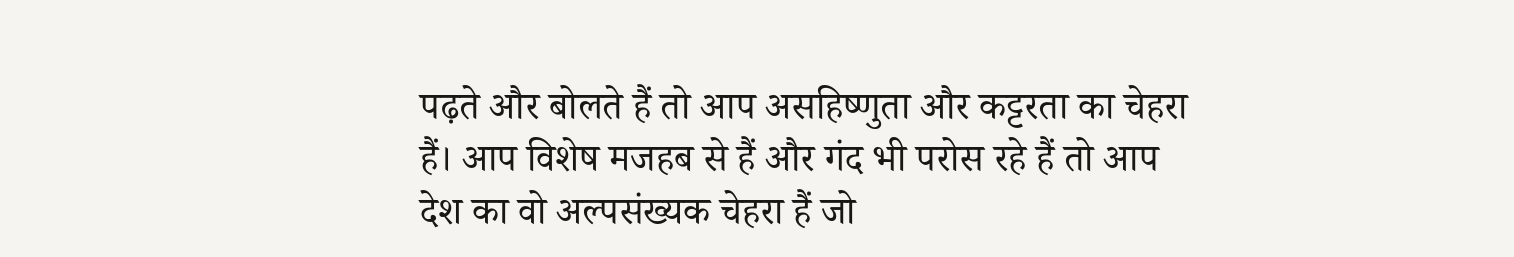पढ़ते और बोलते हैं तो आप असहिष्णुता और कट्टरता का चेहरा हैं। आप विशेष मजहब से हैं और गंद भी परोस रहे हैं तो आप देश का वो अल्पसंख्यक चेहरा हैं जो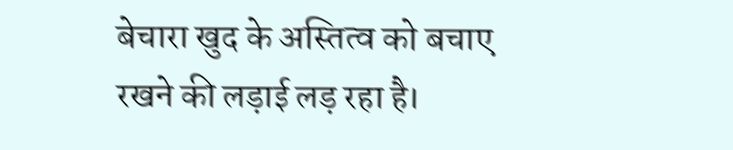बेचारा खुद के अस्तित्व को बचाए रखने की लड़ाई लड़ रहा है।